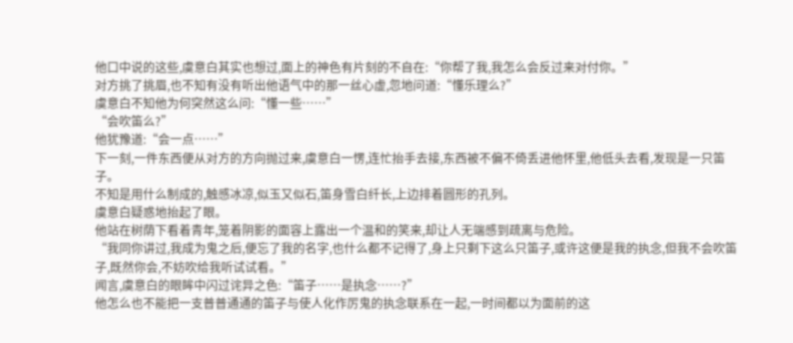他口中说的这些,虞意白其实也想过,面上的神色有片刻的不自在:“你帮了我,我怎么会反过来对付你。”
对方挑了挑眉,也不知有没有听出他语气中的那一丝心虚,忽地问道:“懂乐理么?”
虞意白不知他为何突然这么问:“懂一些……”
“会吹笛么?”
他犹豫道:“会一点……”
下一刻,一件东西便从对方的方向抛过来,虞意白一愣,连忙抬手去接,东西被不偏不倚丢进他怀里,他低头去看,发现是一只笛子。
不知是用什么制成的,触感冰凉,似玉又似石,笛身雪白纤长,上边排着圆形的孔列。
虞意白疑惑地抬起了眼。
他站在树荫下看着青年,笼着阴影的面容上露出一个温和的笑来,却让人无端感到疏离与危险。
“我同你讲过,我成为鬼之后,便忘了我的名字,也什么都不记得了,身上只剩下这么只笛子,或许这便是我的执念,但我不会吹笛子,既然你会,不妨吹给我听试试看。”
闻言,虞意白的眼眸中闪过诧异之色:“笛子……是执念……?”
他怎么也不能把一支普普通通的笛子与使人化作厉鬼的执念联系在一起,一时间都以为面前的这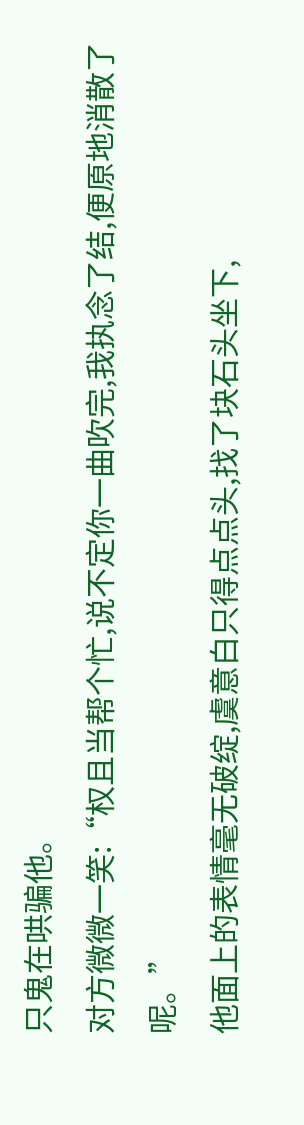只鬼在哄骗他。
对方微微一笑:“权且当帮个忙,说不定你一曲吹完,我执念了结,便原地消散了呢。”
他面上的表情毫无破绽,虞意白只得点点头,找了块石头坐下,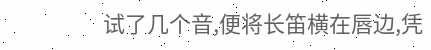试了几个音,便将长笛横在唇边,凭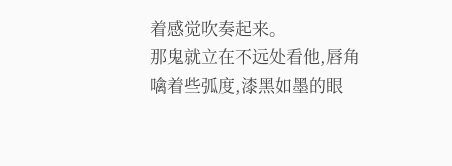着感觉吹奏起来。
那鬼就立在不远处看他,唇角噙着些弧度,漆黑如墨的眼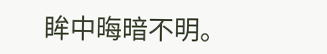眸中晦暗不明。